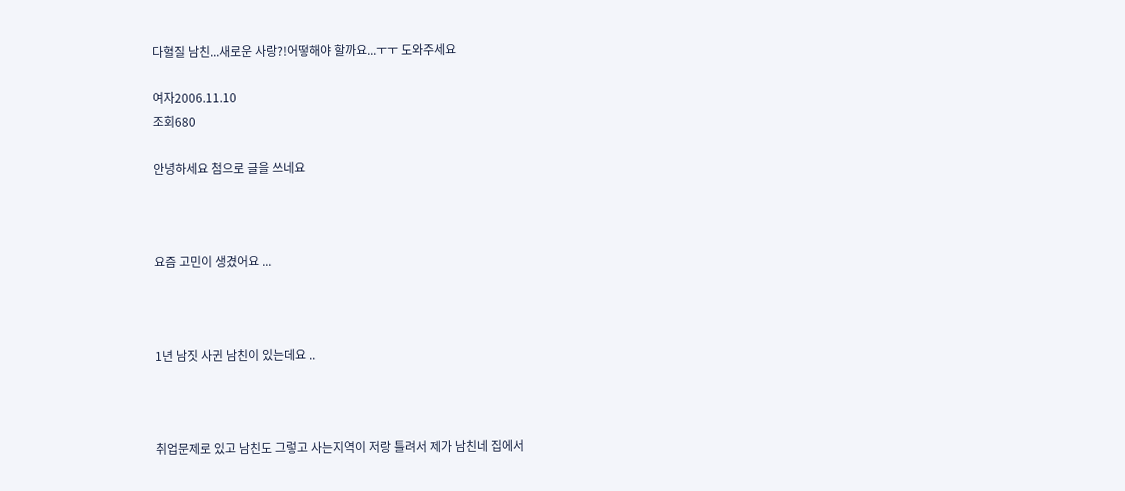다혈질 남친...새로운 사랑?!어떻해야 할까요...ㅜㅜ 도와주세요

여자2006.11.10
조회680

안녕하세요 첨으로 글을 쓰네요



요즘 고민이 생겼어요 ...



1년 남짓 사귄 남친이 있는데요 ..



취업문제로 있고 남친도 그렇고 사는지역이 저랑 틀려서 제가 남친네 집에서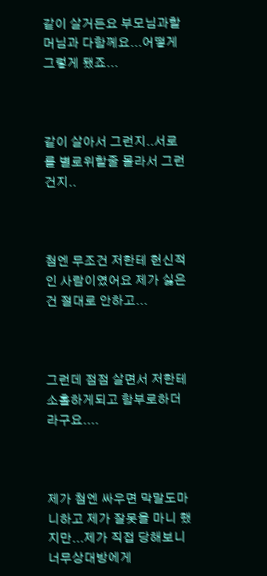같이 살거든요 부모님과할머님과 다함께요...어떻게 그렇게 됐죠...



같이 살아서 그런지..서로를 별로위할줄 몰라서 그런건지..



첨엔 무조건 저한테 헌신적인 사람이였어요 제가 싫은건 절대로 안하고...



그런데 점점 살면서 저한테 소홀하게되고 함부로하더라구요....



제가 첨엔 싸우면 막말도마니하고 제가 잘못을 마니 했지만...제가 직접 당해보니 너무상대방에게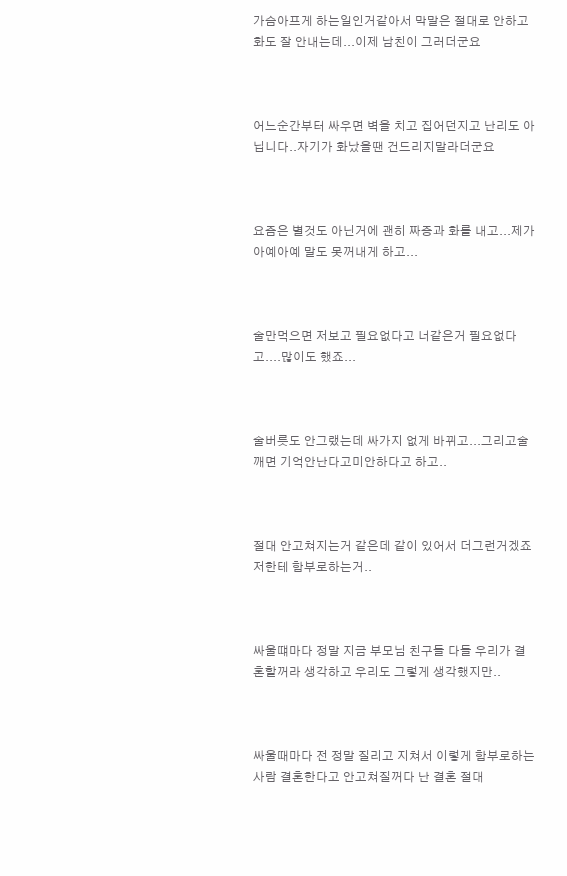가슴아프게 하는일인거같아서 막말은 절대로 안하고 화도 잘 안내는데...이제 남친이 그러더군요



어느순간부터 싸우면 벽을 치고 집어던지고 난리도 아닙니다..자기가 화났을땐 건드리지말라더군요



요즘은 별것도 아닌거에 괜히 짜증과 화를 내고...제가 아예아예 말도 못꺼내게 하고...



술만먹으면 저보고 필요없다고 너같은거 필요없다고....많이도 했죠...



술버릇도 안그랬는데 싸가지 없게 바뀌고...그리고술깨면 기억안난다고미안하다고 하고..



절대 안고쳐지는거 같은데 같이 있어서 더그런거겠죠 저한테 함부로하는거..



싸울떄마다 정말 지금 부모님 친구들 다들 우리가 결혼할꺼라 생각하고 우리도 그렇게 생각했지만..



싸울때마다 전 정말 질리고 지쳐서 이렇게 함부로하는사람 결혼한다고 안고쳐질꺼다 난 결혼 절대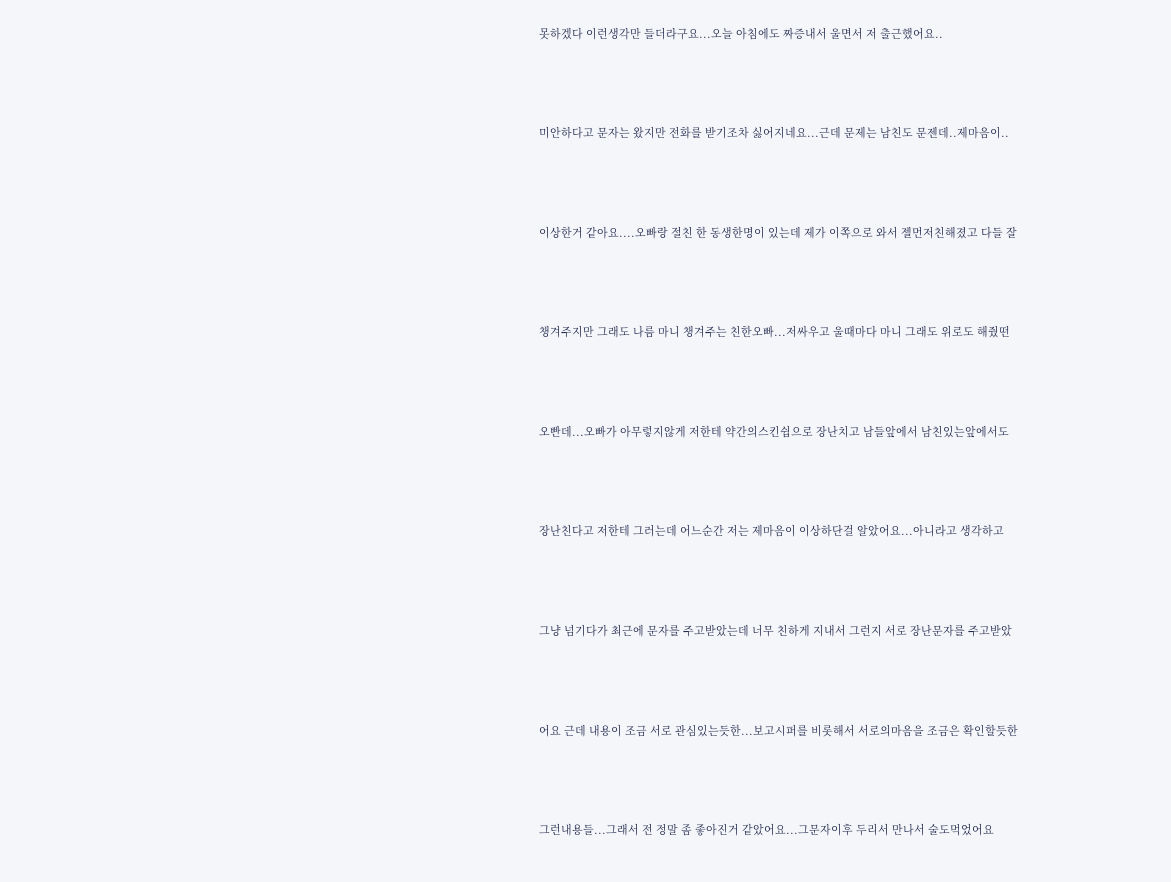못하겠다 이런생각만 들더라구요...오늘 아침에도 짜증내서 울면서 저 출근했어요..



미안하다고 문자는 왔지만 전화를 받기조차 싫어지네요...근데 문제는 남친도 문젠데..제마음이..



이상한거 같아요....오빠랑 절친 한 동생한명이 있는데 제가 이쪽으로 와서 젤먼저친해졌고 다들 잘



챙겨주지만 그래도 나름 마니 챙겨주는 친한오빠...저싸우고 울때마다 마니 그래도 위로도 해줬떤



오빤데...오빠가 아무렇지않게 저한테 약간의스킨쉽으로 장난치고 남들앞에서 남친있는앞에서도



장난친다고 저한테 그러는데 어느순간 저는 제마음이 이상하단걸 알았어요...아니라고 생각하고



그냥 넘기다가 최근에 문자를 주고받았는데 너무 친하게 지내서 그런지 서로 장난문자를 주고받았



어요 근데 내용이 조금 서로 관심있는듯한...보고시퍼를 비롯해서 서로의마음을 조금은 확인할듯한



그런내용들...그래서 전 정말 좀 좋아진거 같았어요...그문자이후 두리서 만나서 술도먹었어요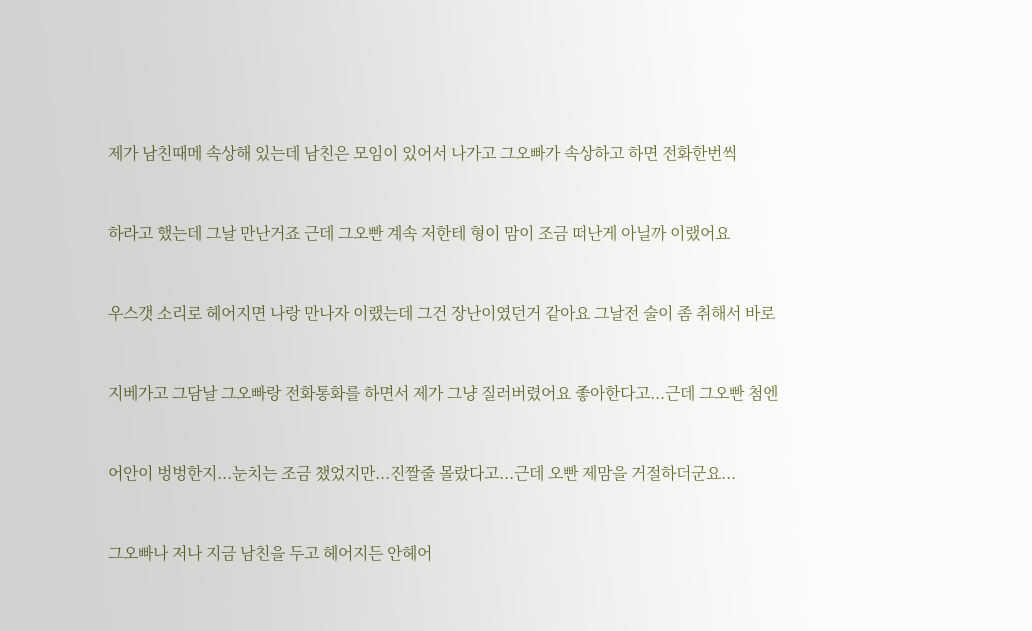제가 남친때메 속상해 있는데 남친은 모임이 있어서 나가고 그오빠가 속상하고 하면 전화한번씩



하라고 했는데 그날 만난거죠 근데 그오빤 계속 저한테 형이 맘이 조금 떠난게 아닐까 이랬어요



우스갯 소리로 헤어지면 나랑 만나자 이랬는데 그건 장난이였던거 같아요 그날전 술이 좀 취해서 바로



지베가고 그담날 그오빠랑 전화통화를 하면서 제가 그냥 질러버렸어요 좋아한다고...근데 그오빤 첨엔



어안이 벙벙한지...눈치는 조금 챘었지만...진짤줄 몰랐다고...근데 오빤 제맘을 거절하더군요...



그오빠나 저나 지금 남친을 두고 헤어지든 안헤어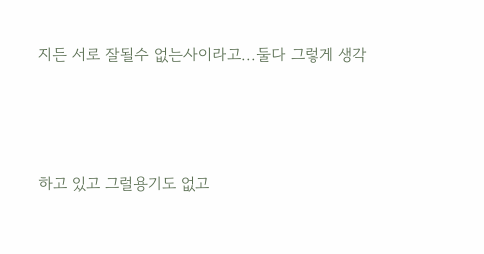지든 서로 잘될수 없는사이라고...둘다 그렇게 생각



하고 있고 그럴용기도 없고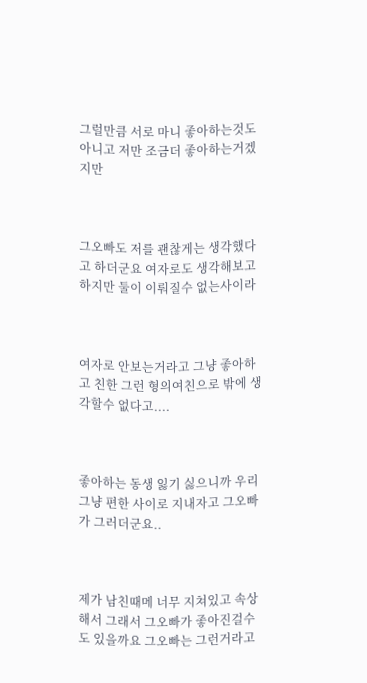그럴만큼 서로 마니 좋아하는것도 아니고 저만 조금더 좋아하는거겠지만



그오빠도 저를 괜찮게는 생각했다고 하더군요 여자로도 생각해보고 하지만 둘이 이뤄질수 없는사이라



여자로 안보는거라고 그냥 좋아하고 친한 그런 형의여친으로 밖에 생각할수 없다고....



좋아하는 동생 잃기 싫으니까 우리 그냥 편한 사이로 지내자고 그오빠가 그러더군요..



제가 남친때메 너무 지쳐있고 속상해서 그래서 그오빠가 좋아진걸수도 있을까요 그오빠는 그런거라고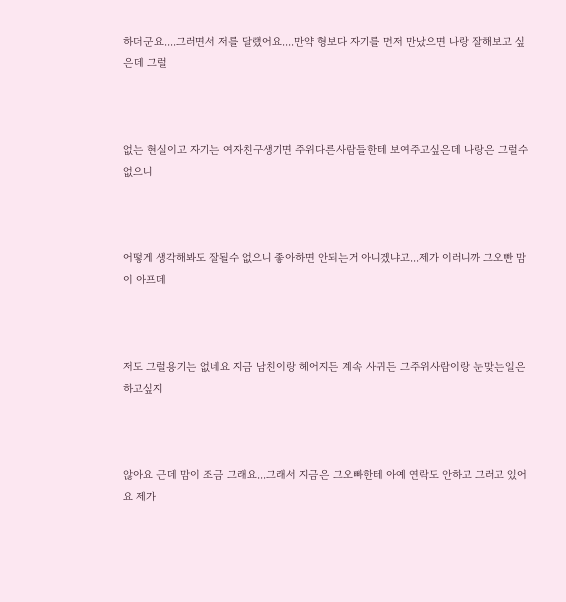하더군요....그러면서 저를 달랬어요....만약 형보다 자기를 먼저 만났으면 나랑 잘해보고 싶은데 그럴



없는 현실이고 자기는 여자친구생기면 주위다른사람들한테 보여주고싶은데 나랑은 그럴수없으니



어떻게 생각해봐도 잘될수 없으니 좋아하면 안되는거 아니겠냐고...제가 이러니까 그오빤 맘이 아프데



저도 그럴용기는 없네요 지금 남친이랑 헤어지든 계속 사귀든 그주위사람이랑 눈맞는일은 하고싶지



않아요 근데 맘이 조금 그래요...그래서 지금은 그오빠한테 아예 연락도 안하고 그러고 있어요 제가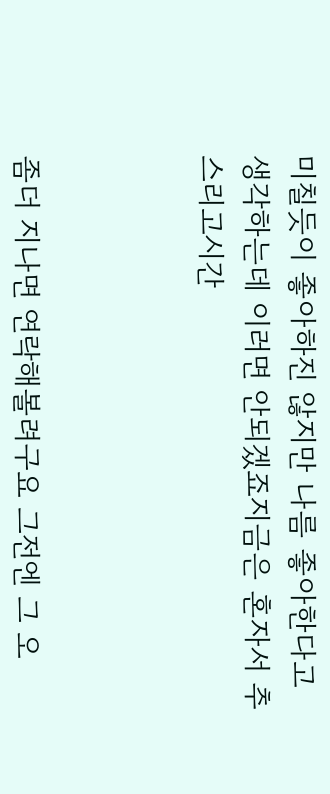미칠듯이 좋아하진 않지만 나름 좋아한다고 생각하는데 이러면 안되겠죠지금은 혼자서 추스리고시간



좀더 지나면 연락해볼려구요 그전엔 그 오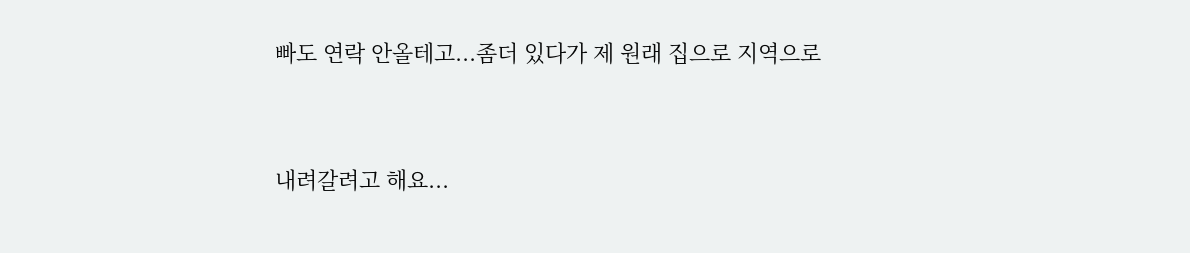빠도 연락 안올테고...좀더 있다가 제 원래 집으로 지역으로



내려갈려고 해요...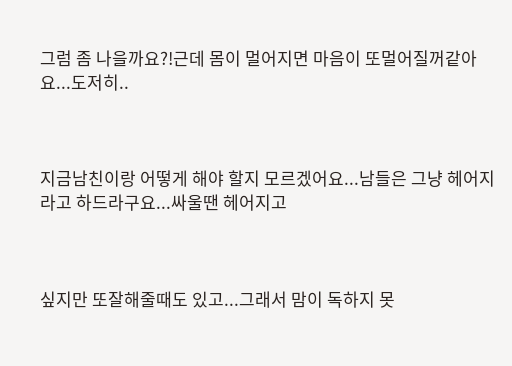그럼 좀 나을까요?!근데 몸이 멀어지면 마음이 또멀어질꺼같아요...도저히..



지금남친이랑 어떻게 해야 할지 모르겠어요...남들은 그냥 헤어지라고 하드라구요...싸울땐 헤어지고



싶지만 또잘해줄때도 있고...그래서 맘이 독하지 못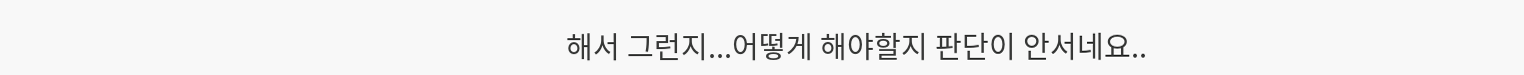해서 그런지...어떻게 해야할지 판단이 안서네요..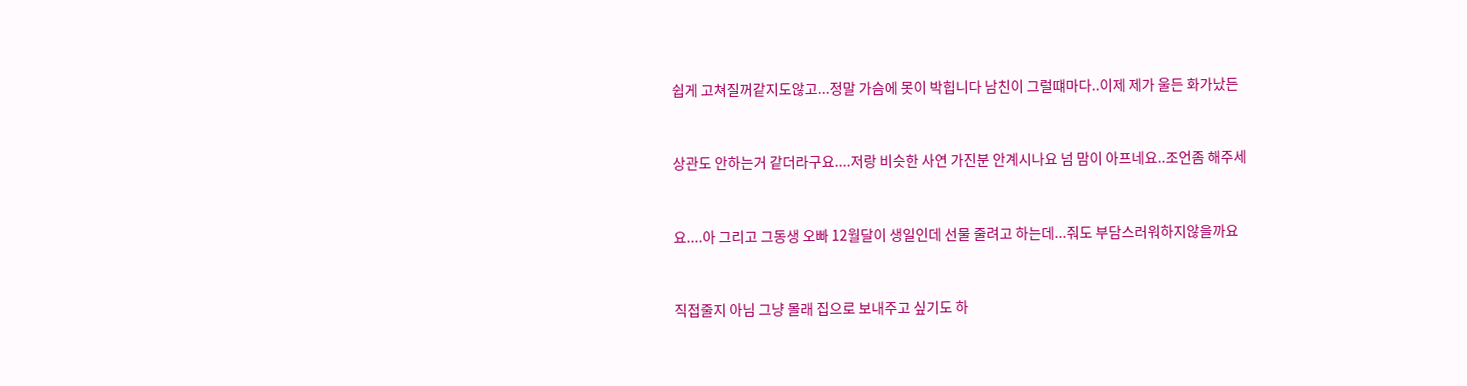쉽게 고쳐질꺼같지도않고...정말 가슴에 못이 박힙니다 남친이 그럴떄마다..이제 제가 울든 화가났든



상관도 안하는거 같더라구요....저랑 비슷한 사연 가진분 안계시나요 넘 맘이 아프네요..조언좀 해주세



요....아 그리고 그동생 오빠 12월달이 생일인데 선물 줄려고 하는데...줘도 부담스러워하지않을까요



직접줄지 아님 그냥 몰래 집으로 보내주고 싶기도 하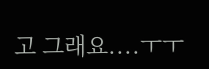고 그래요....ㅜㅜ